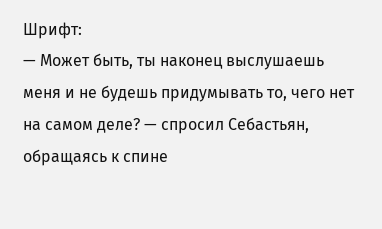Шрифт:
— Может быть, ты наконец выслушаешь меня и не будешь придумывать то, чего нет на самом деле? — спросил Себастьян, обращаясь к спине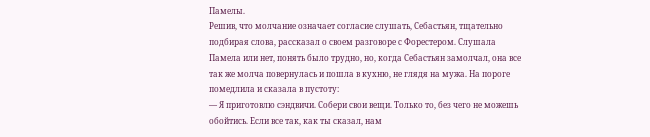Памелы.
Решив, что молчание означает согласие слушать, Себастьян, тщательно подбирая слова, рассказал о своем разговоре с Форестером. Слушала Памела или нет, понять было трудно, но, когда Себастьян замолчал, она все так же молча повернулась и пошла в кухню, не глядя на мужа. На пороге помедлила и сказала в пустоту:
— Я приготовлю сэндвичи. Собери свои вещи. Только то, без чего не можешь обойтись. Если все так, как ты сказал, нам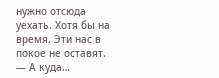нужно отсюда уехать. Хотя бы на время. Эти нас в покое не оставят.
— А куда…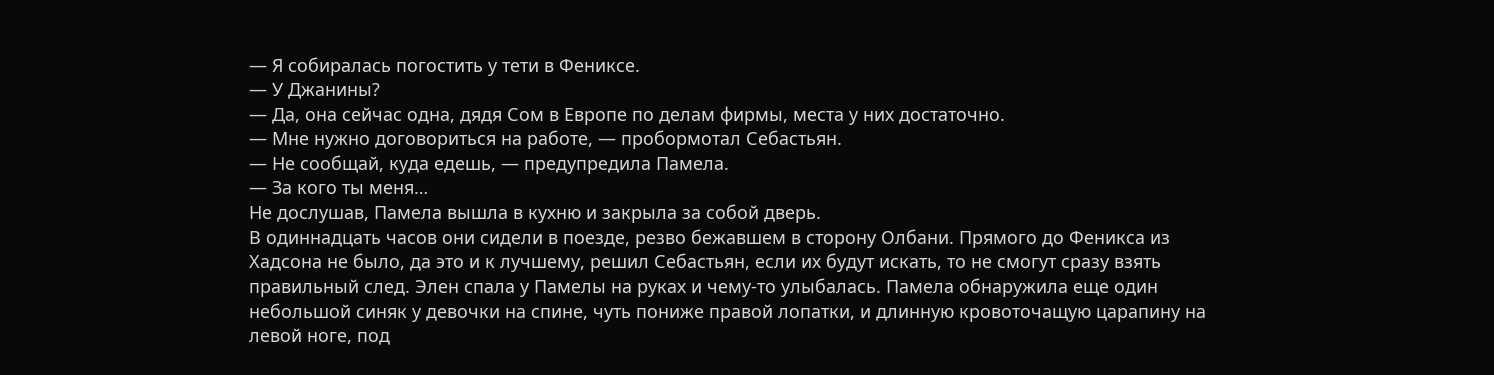— Я собиралась погостить у тети в Фениксе.
— У Джанины?
— Да, она сейчас одна, дядя Сом в Европе по делам фирмы, места у них достаточно.
— Мне нужно договориться на работе, — пробормотал Себастьян.
— Не сообщай, куда едешь, — предупредила Памела.
— За кого ты меня…
Не дослушав, Памела вышла в кухню и закрыла за собой дверь.
В одиннадцать часов они сидели в поезде, резво бежавшем в сторону Олбани. Прямого до Феникса из Хадсона не было, да это и к лучшему, решил Себастьян, если их будут искать, то не смогут сразу взять правильный след. Элен спала у Памелы на руках и чему-то улыбалась. Памела обнаружила еще один небольшой синяк у девочки на спине, чуть пониже правой лопатки, и длинную кровоточащую царапину на левой ноге, под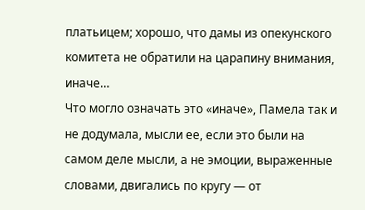платьицем; хорошо, что дамы из опекунского комитета не обратили на царапину внимания, иначе…
Что могло означать это «иначе», Памела так и не додумала, мысли ее, если это были на самом деле мысли, а не эмоции, выраженные словами, двигались по кругу — от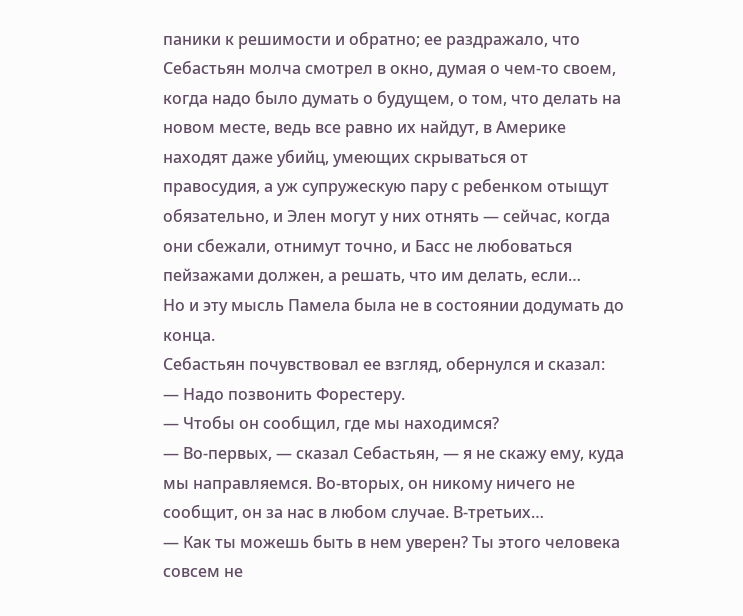паники к решимости и обратно; ее раздражало, что Себастьян молча смотрел в окно, думая о чем-то своем, когда надо было думать о будущем, о том, что делать на новом месте, ведь все равно их найдут, в Америке находят даже убийц, умеющих скрываться от правосудия, а уж супружескую пару с ребенком отыщут обязательно, и Элен могут у них отнять — сейчас, когда они сбежали, отнимут точно, и Басс не любоваться пейзажами должен, а решать, что им делать, если…
Но и эту мысль Памела была не в состоянии додумать до конца.
Себастьян почувствовал ее взгляд, обернулся и сказал:
— Надо позвонить Форестеру.
— Чтобы он сообщил, где мы находимся?
— Во-первых, — сказал Себастьян, — я не скажу ему, куда мы направляемся. Во-вторых, он никому ничего не сообщит, он за нас в любом случае. В-третьих…
— Как ты можешь быть в нем уверен? Ты этого человека совсем не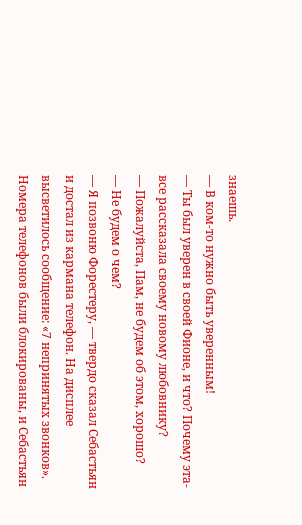знаешь.
— В ком-то нужно быть уверенным!
— Ты был уверен в своей Фионе, и что? Почему эта-все рассказала своему новому любовнику?
— Пожалуйста, Пам, не будем об этом, хорошо?
— Не будем о чем?
— Я позвоню Форестеру, — твердо сказал Себастьян и достал из кармана телефон. На дисплее высветилось сообщение: «7 непринятых звонков». Номера телефонов были блокированы, и Себастьян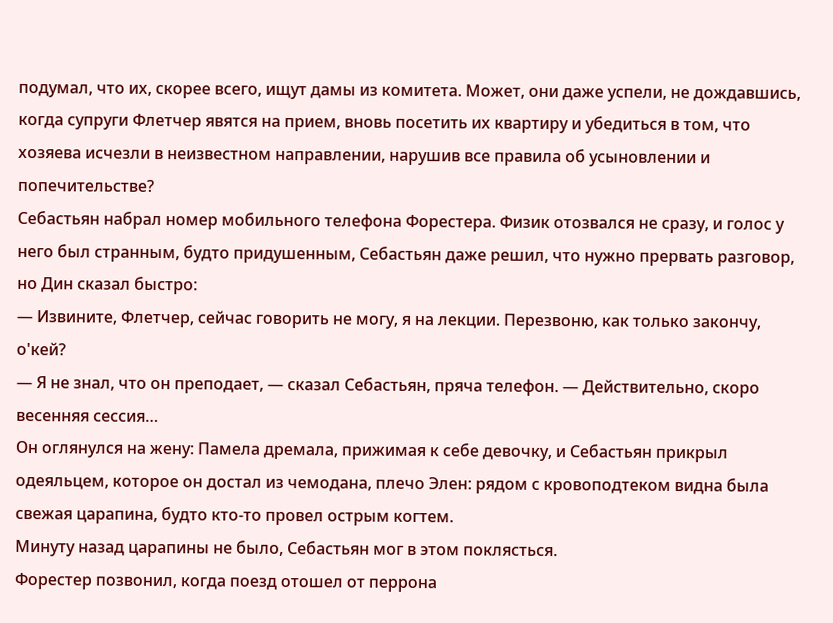подумал, что их, скорее всего, ищут дамы из комитета. Может, они даже успели, не дождавшись, когда супруги Флетчер явятся на прием, вновь посетить их квартиру и убедиться в том, что хозяева исчезли в неизвестном направлении, нарушив все правила об усыновлении и попечительстве?
Себастьян набрал номер мобильного телефона Форестера. Физик отозвался не сразу, и голос у него был странным, будто придушенным, Себастьян даже решил, что нужно прервать разговор, но Дин сказал быстро:
— Извините, Флетчер, сейчас говорить не могу, я на лекции. Перезвоню, как только закончу, о'кей?
— Я не знал, что он преподает, — сказал Себастьян, пряча телефон. — Действительно, скоро весенняя сессия…
Он оглянулся на жену: Памела дремала, прижимая к себе девочку, и Себастьян прикрыл одеяльцем, которое он достал из чемодана, плечо Элен: рядом с кровоподтеком видна была свежая царапина, будто кто-то провел острым когтем.
Минуту назад царапины не было, Себастьян мог в этом поклясться.
Форестер позвонил, когда поезд отошел от перрона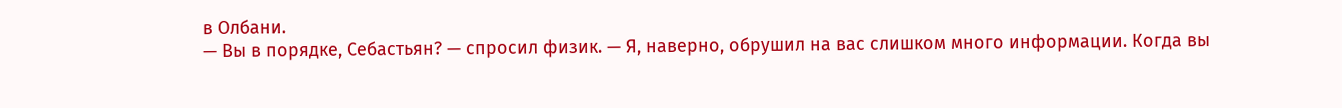в Олбани.
— Вы в порядке, Себастьян? — спросил физик. — Я, наверно, обрушил на вас слишком много информации. Когда вы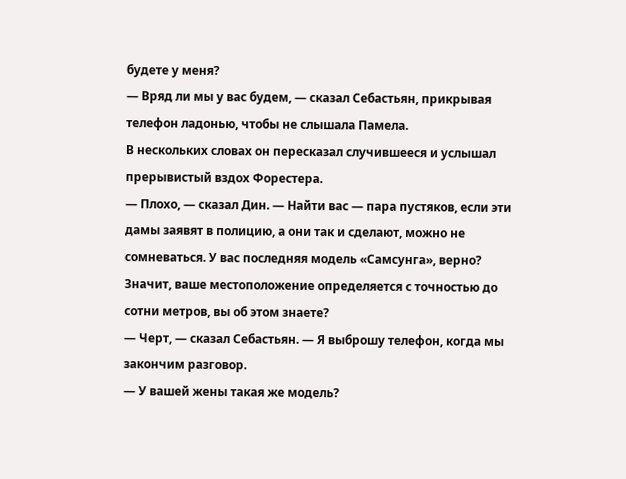будете у меня?
— Вряд ли мы у вас будем, — сказал Себастьян, прикрывая телефон ладонью, чтобы не слышала Памела.
В нескольких словах он пересказал случившееся и услышал прерывистый вздох Форестера.
— Плохо, — сказал Дин. — Найти вас — пара пустяков, если эти дамы заявят в полицию, а они так и сделают, можно не сомневаться. У вас последняя модель «Самсунга», верно? Значит, ваше местоположение определяется с точностью до сотни метров, вы об этом знаете?
— Черт, — сказал Себастьян. — Я выброшу телефон, когда мы закончим разговор.
— У вашей жены такая же модель?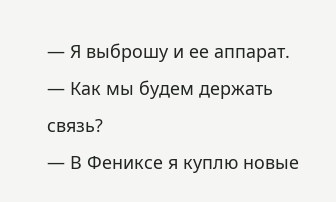— Я выброшу и ее аппарат.
— Как мы будем держать связь?
— В Фениксе я куплю новые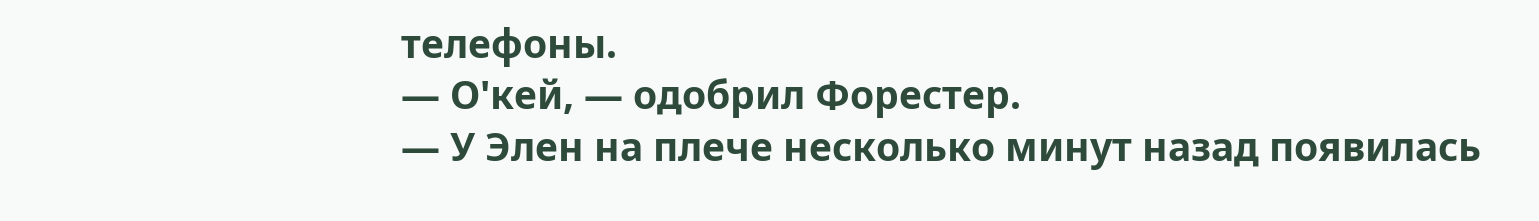телефоны.
— О'кей, — одобрил Форестер.
— У Элен на плече несколько минут назад появилась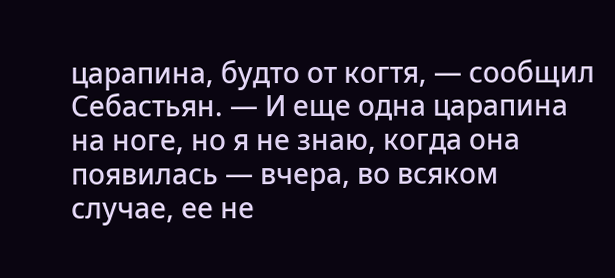царапина, будто от когтя, — сообщил Себастьян. — И еще одна царапина на ноге, но я не знаю, когда она появилась — вчера, во всяком случае, ее не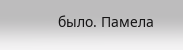было. Памела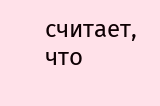считает, что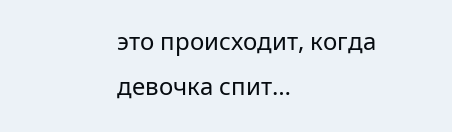это происходит, когда девочка спит…